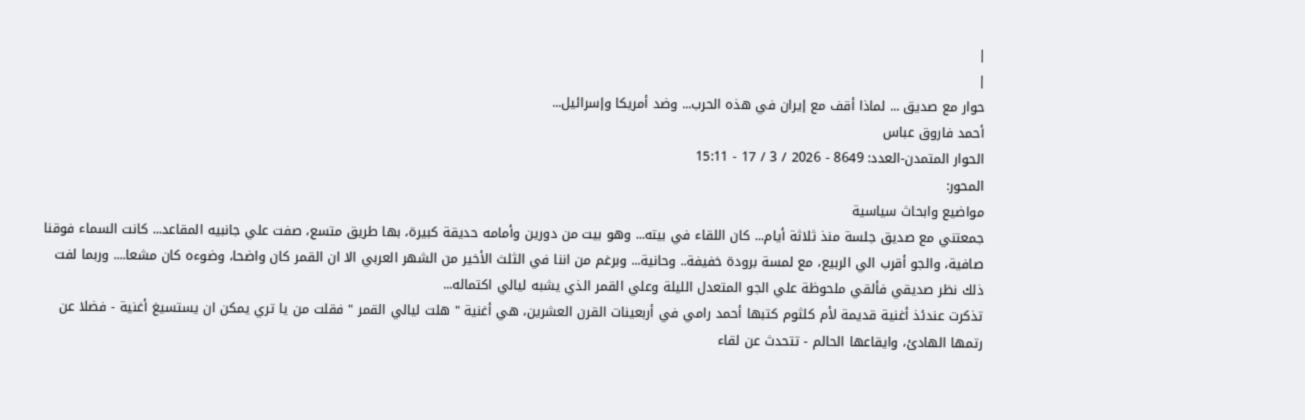|
|
حوار مع صديق ... لماذا أقف مع إيران في هذه الحرب... وضد أمريكا وإسرائيل...
أحمد فاروق عباس
الحوار المتمدن-العدد: 8649 - 2026 / 3 / 17 - 15:11
المحور:
مواضيع وابحاث سياسية
جمعتني مع صديق جلسة منذ ثلاثة أيام... كان اللقاء في بيته... وهو بيت من دورين وأمامه حديقة كبيرة، بها طريق متسع، صفت علي جانبيه المقاعد... كانت السماء فوقنا صافية، والجو أقرب الي الربيع، مع لمسة برودة خفيفة.. وحانية... وبرغم من اننا في الثلث الأخير من الشهر العربي الا ان القمر كان واضحا، وضوءه كان مشعا.... وربما لفت ذلك نظر صديقي فألقي ملحوظة علي الجو المتعدل الليلة وعلي القمر الذي يشبه ليالي اكتماله...
تذكرت عندئذ أغنية قديمة لأم كلثوم كتبها أحمد رامي في أربعينات القرن العشرين، هي أغنية " هلت ليالي القمر " فقلت من يا تري يمكن ان يستسيغ أغنية - فضلا عن رتمها الهادئ، وايقاعها الحالم - تتحدث عن لقاء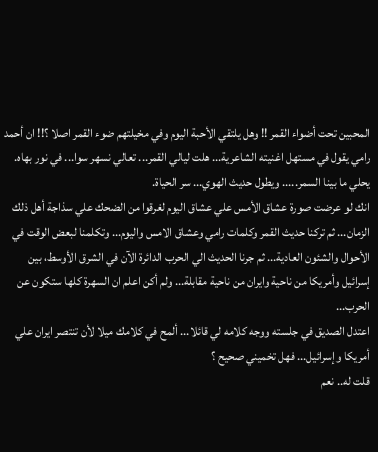المحبين تحت أضواء القمر !! وهل يلتقي الأحبة اليوم وفي مخيلتهم ضوء القمر اصلا ؟!! ان أحمد رامي يقول في مستهل اغنيته الشاعرية... هلت ليالي القمر... تعالي نسهر سوا... في نور بهاه. يحلي ما بينا السمر..... ويطول حديث الهوي... سر الحياة.
انك لو عرضت صورة عشاق الأمس علي عشاق اليوم لغرقوا من الضحك علي سذاجة أهل ذلك الزمان... ثم تركنا حديث القمر وكلمات رامي وعشاق الامس واليوم... وتكلمنا لبعض الوقت في الأحوال والشئون العادية... ثم جرنا الحديث الي الحرب الدائرة الآن في الشرق الأوسط، بين إسرائيل وأمريكا من ناحية وايران من ناحية مقابلة... ولم أكن اعلم ان السهرة كلها ستكون عن الحرب...
اعتدل الصديق في جلسته ووجه كلامه لي قائلا... ألمح في كلامك ميلا لأن تنتصر ايران علي أمريكا وإسرائيل... فهل تخميني صحيح ؟
قلت له.. نعم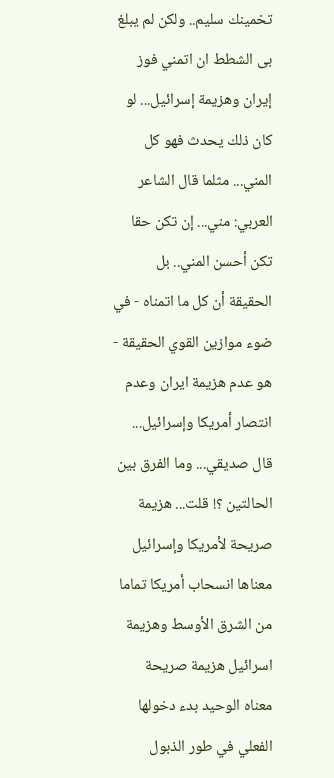تخمينك سليم.. ولكن لم يبلغ بى الشطط ان اتمني فوز إيران وهزيمة إسرائيل... لو كان ذلك يحدث فهو كل المني... مثلما قال الشاعر العربي: مني... إن تكن حقا تكن أحسن المني.. بل الحقيقة أن كل ما اتمناه - في ضوء موازين القوي الحقيقة - هو عدم هزيمة ايران وعدم انتصار أمريكا وإسرائيل... قال صديقي... وما الفرق بين الحالتين ؟! قلت... هزيمة صريحة لأمريكا وإسرائيل معناها انسحاب أمريكا تماما من الشرق الأوسط وهزيمة اسرائيل هزيمة صريحة معناه الوحيد بدء دخولها الفعلي في طور الذبول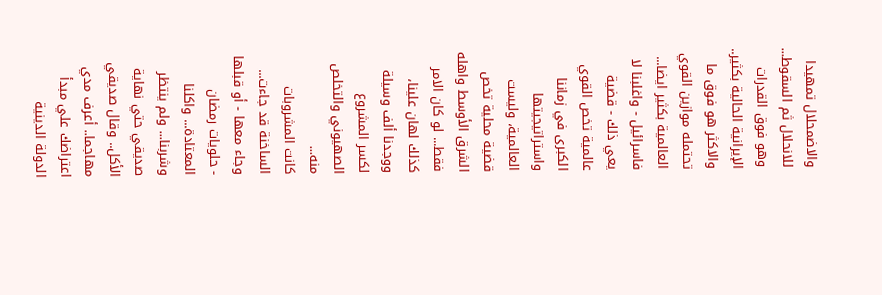والاضمحلال تمهيدا للانحلال ثم السقوط... وهو فوق القدرات الإيرانية الحالية بكثير.. والاكثر هو فوق ما تحتمله موازين القوي العالمية بكثير ايضا... فاسرائيل - واغلبنا لا يعي ذلك - قضية عالمية تخص القوي الكبرى في زماننا واستراتيجيتها العالمية، وليست قضية محلية تخص الشرق الأوسط واهله فقط... لو كان الامر كذلك لهان علينا، ووجدنا ألف وسيلة لكسر المشروع الصهيوني والتخلص منه...
كانت المشروبات الساخنة قد جاءت... وجاء معها - أو قبلها - حلويات رمضان المعتادة... واكلنا وشربنا... ولم ينتظر صديقي حتي نهاية الأكل.. وقال صديقي مهاجما.. أعرف مدي اعتراضك علي مبدأ الدولة الدينية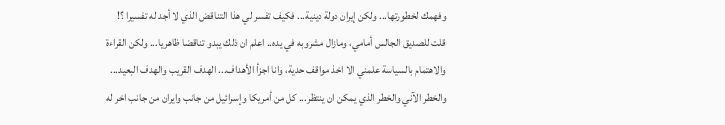وفهمك لخطورتها... ولكن إيران دولة دينية... فكيف تفسر لي هذا التناقض الذي لا أجد له تفسيرا ؟!
قلت للصديق الجالس أمامي، ومازال مشروبه في يده.. اعلم ان ذلك يبدو تناقضا ظاهريا... ولكن القراءة والاهتمام بالسياسة علمني الا اخذ مواقف حدية، وانا اجزأ الأهداف... الهدف القريب والهدف البعيد... والخطر الآني والخطر الذي يمكن ان ينتظر... كل من أمريكا وإسرائيل من جانب وايران من جانب اخر له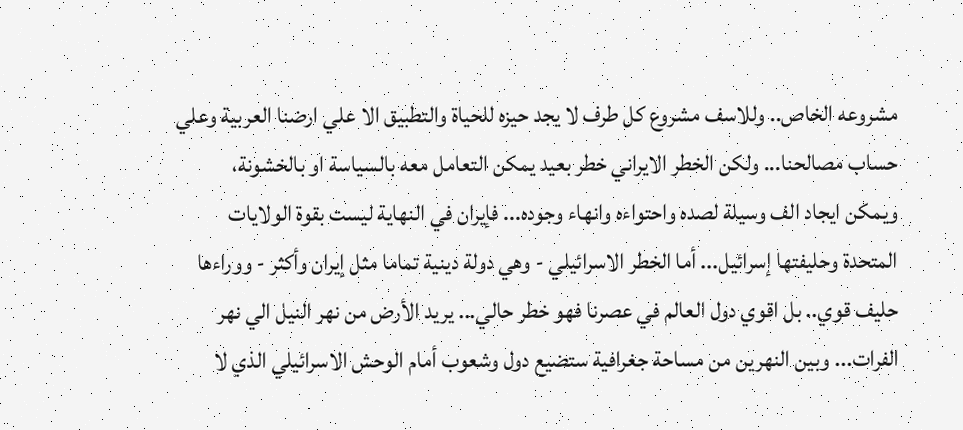مشروعه الخاص.. وللاسف مشروع كل طرف لا يجد حيزه للحياة والتطبيق الا علي ارضنا العربية وعلي حساب مصالحنا... ولكن الخطر الايراني خطر بعيد يمكن التعامل معه بالسياسة او بالخشونة، ويمكن ايجاد الف وسيلة لصده واحتواءه وانهاء وجوده... فإيران في النهاية ليست بقوة الولايات المتحدة وحليفتها إسرائيل... أما الخطر الاسرائيلي - وهي دولة دينية تماما مثل إيران وأكثر - ووراءها حليف قوي.. بل اقوي دول العالم في عصرنا فهو خطر حالي... يريد الأرض من نهر النيل الي نهر الفرات... وبين النهرين من مساحة جغرافية ستضيع دول وشعوب أمام الوحش الاسرائيلي الذي لا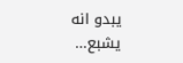يبدو انه يشبع...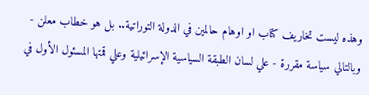وهذه ليست تخاريف كتاب او اوهام حالمين في الدولة التوراتية.. بل هو خطاب معلن - وبالتالي سياسة مقررة - علي لسان الطبقة السياسية الإسرائيلية وعلي قمتها المسئول الأول في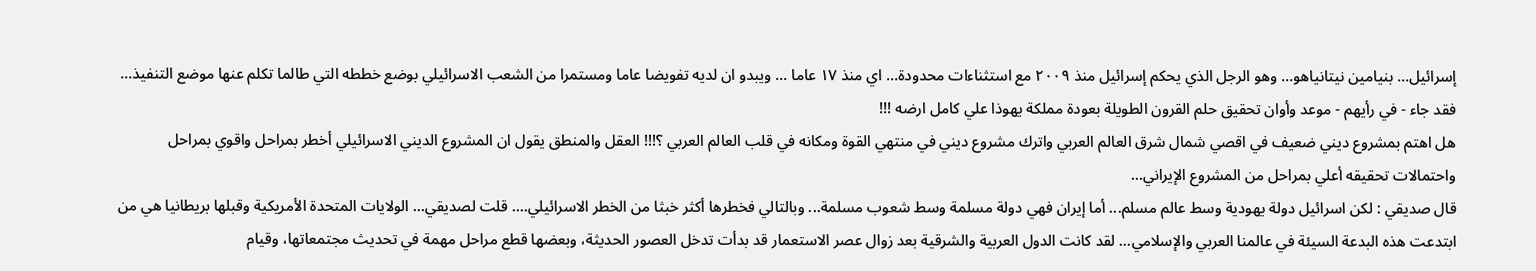إسرائيل... بنيامين نيتانياهو... وهو الرجل الذي يحكم إسرائيل منذ ٢٠٠٩ مع استثناءات محدودة... اي منذ ١٧ عاما ... ويبدو ان لديه تفويضا عاما ومستمرا من الشعب الاسرائيلي بوضع خططه التي طالما تكلم عنها موضع التنفيذ... فقد جاء - في رأيهم - موعد وأوان تحقيق حلم القرون الطويلة بعودة مملكة يهوذا علي كامل ارضه !!!
هل اهتم بمشروع ديني ضعيف في اقصي شمال شرق العالم العربي واترك مشروع ديني في منتهي القوة ومكانه في قلب العالم العربي ؟!!! العقل والمنطق يقول ان المشروع الديني الاسرائيلي أخطر بمراحل واقوي بمراحل واحتمالات تحقيقه أعلي بمراحل من المشروع الإيراني...
قال صديقي : لكن اسرائيل دولة يهودية وسط عالم مسلم... أما إيران فهي دولة مسلمة وسط شعوب مسلمة... وبالتالي فخطرها أكثر خبثا من الخطر الاسرائيلي.... قلت لصديقي... الولايات المتحدة الأمريكية وقبلها بريطانيا هي من ابتدعت هذه البدعة السيئة في عالمنا العربي والإسلامي... لقد كانت الدول العربية والشرقية بعد زوال عصر الاستعمار قد بدأت تدخل العصور الحديثة، وبعضها قطع مراحل مهمة في تحديث مجتمعاتها، وقيام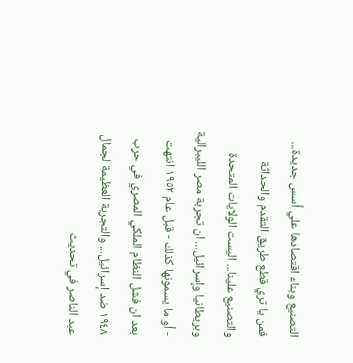التصنيع وبناء اقتصادها علي أسس جديدة... فمن يا تري قطع طريق التقدم والحداثة والتصنيع علينا... اليست الولايات المتحدة وبريطانيا وإسرائيل... ان تجربة مصر الليبرالية - أو ما يسمونها كذلك - قبل عام ١٩٥٢ انتهت بعد ان فشل النظام الملكي المصري في حرب ١٩٤٨ ضد إسرائيل... والتجربة العظيمة لجمال عبد الناصر في تحديث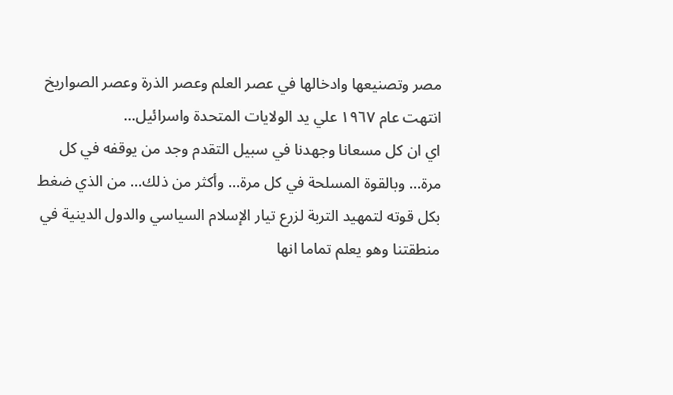مصر وتصنيعها وادخالها في عصر العلم وعصر الذرة وعصر الصواريخ انتهت عام ١٩٦٧ علي يد الولايات المتحدة واسرائيل...
اي ان كل مسعانا وجهدنا في سبيل التقدم وجد من يوقفه في كل مرة... وبالقوة المسلحة في كل مرة... وأكثر من ذلك... من الذي ضغط بكل قوته لتمهيد التربة لزرع تيار الإسلام السياسي والدول الدينية في منطقتنا وهو يعلم تماما انها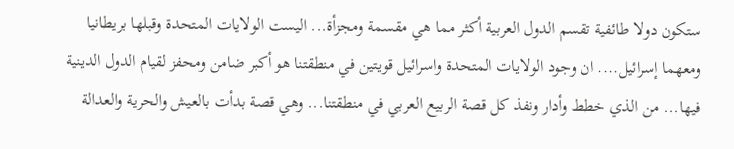ستكون دولا طائفية تقسم الدول العربية أكثر مما هي مقسمة ومجزأة... اليست الولايات المتحدة وقبلها بريطانيا ومعهما إسرائيل.... ان وجود الولايات المتحدة واسرائيل قويتين في منطقتنا هو أكبر ضامن ومحفز لقيام الدول الدينية فيها... من الذي خطط وأدار ونفذ كل قصة الربيع العربي في منطقتنا... وهي قصة بدأت بالعيش والحرية والعدالة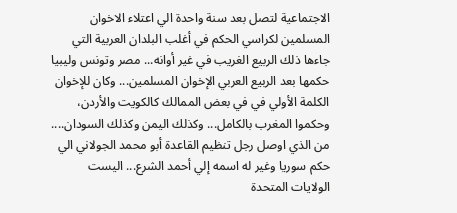الاجتماعية لتصل بعد سنة واحدة الي اعتلاء الاخوان المسلمين لكراسي الحكم في أغلب البلدان العربية التي جاءها ذلك الربيع الغريب في غير أوانه... مصر وتونس وليبيا حكمها بعد الربيع العربي الإخوان المسلمين... وكان للإخوان الكلمة الأولي في في بعض الممالك كالكويت والأردن، وحكموا المغرب بالكامل... وكذلك اليمن وكذلك السودان....
من الذي اوصل رجل تنظيم القاعدة أبو محمد الجولاني الي حكم سوريا وغير له اسمه إلي أحمد الشرع... اليست الولايات المتحدة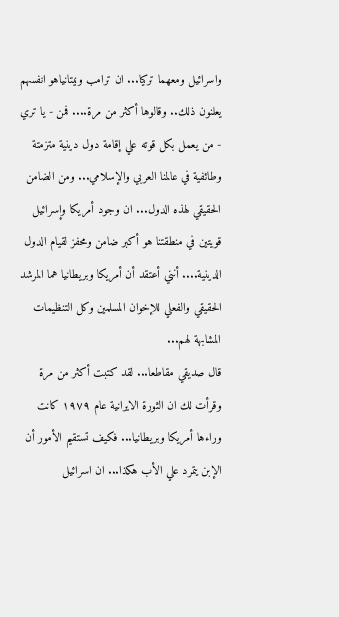واسرائيل ومعهما تركيا... ان ترامب ونيتانياهو انفسهم يعلنون ذلك.. وقالوها أكثر من مرة.... فمن - يا تري - من يعمل بكل قوته علي إقامة دول دينية متزمتة وطائفية في عالمنا العربي والإسلامي... ومن الضامن الحقيقي لهذه الدول... ان وجود أمريكا وإسرائيل قويتين في منطقتنا هو أكبر ضامن ومحفز لقيام الدول الدينية.... أنني أعتقد أن أمريكا وبريطانيا هما المرشد الحقيقي والفعلي للإخوان المسلمين وكل التنظيمات المشابهة لهم...
قال صديقي مقاطعا... لقد كتبت أكثر من مرة وقرأت لك ان الثورة الايرانية عام ١٩٧٩ كانت وراءها أمريكا وبريطانيا... فكيف تستقيم الأمور أن الإبن يتمرد علي الأب هكذا... ان اسرائيل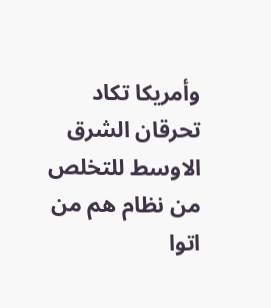وأمريكا تكاد تحرقان الشرق الاوسط للتخلص من نظام هم من اتوا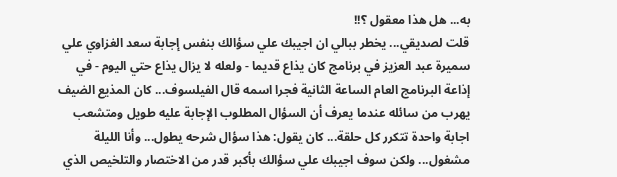به... هل هذا معقول ؟!!
قلت لصديقي... يخطر ببالي ان اجيبك علي سؤالك بنفس إجابة سعد الغزاوي علي سميرة عبد العزيز في برنامج كان يذاع قديما - ولعله لا يزال يذاع حتي اليوم - في إذاعة البرنامج العام الساعة الثانية فجرا اسمه قال الفيلسوف... كان المذيع الضيف يهرب من سائله عندما يعرف أن السؤال المطلوب الإجابة عليه طويل ومتشعب اجابة واحدة تتكرر كل حلقة... كان يقول: هذا سؤال شرحه يطول... وأنا الليلة مشغول... ولكن سوف اجيبك علي سؤالك بأكبر قدر من الاختصار والتلخيص الذي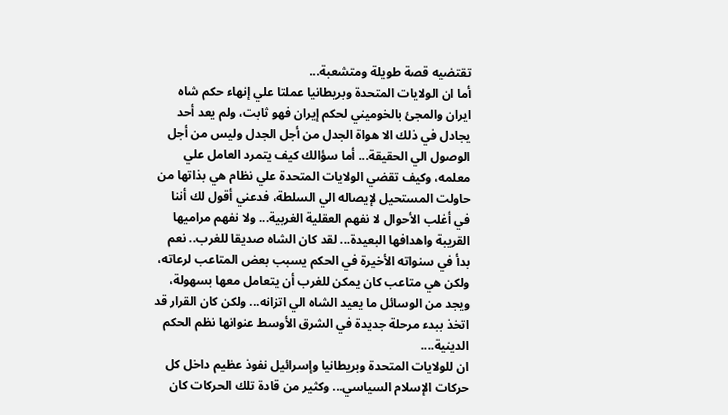تقتضيه قصة طويلة ومتشعبة...
أما ان الولايات المتحدة وبريطانيا عملتا علي إنهاء حكم شاه ايران والمجئ بالخوميني لحكم إيران فهو ثابت، ولم يعد أحد يجادل في ذلك الا هواة الجدل من أجل الجدل وليس من أجل الوصول الي الحقيقة... أما سؤالك كيف يتمرد العامل علي معلمه، وكيف تقضي الولايات المتحدة علي نظام هي بذاتها من حاولت المستحيل لإيصاله الي السلطة، فدعني أقول لك أننا في أغلب الأحوال لا نفهم العقلية الغربية... ولا نفهم مراميها القريبة واهدافها البعيدة... لقد كان الشاه صديقا للغرب.. نعم بدأ في سنواته الأخيرة في الحكم يسبب بعض المتاعب لرعاته، ولكن هي متاعب كان يمكن للغرب أن يتعامل معها بسهولة، ويجد من الوسائل ما يعيد الشاه الي اتزانه... ولكن كان القرار قد اتخذ ببدء مرحلة جديدة في الشرق الأوسط عنوانها نظم الحكم الدينية....
ان للولايات المتحدة وبريطانيا وإسرائيل نفوذ عظيم داخل كل حركات الإسلام السياسي... وكثير من قادة تلك الحركات كان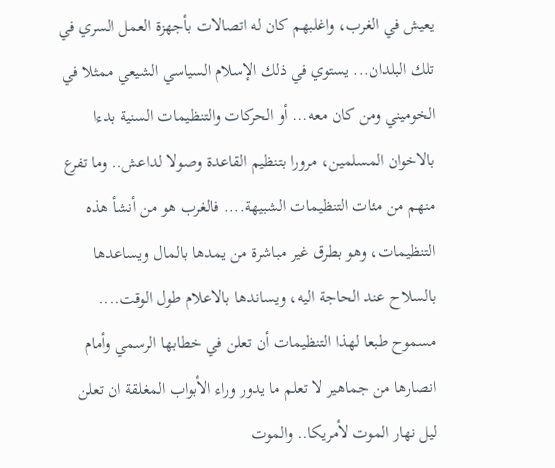يعيش في الغرب، واغلبهم كان له اتصالات بأجهزة العمل السري في تلك البلدان... يستوي في ذلك الإسلام السياسي الشيعي ممثلا في الخوميني ومن كان معه... أو الحركات والتنظيمات السنية بدءا بالاخوان المسلمين، مرورا بتنظيم القاعدة وصولا لداعش.. وما تفرع منهم من مئات التنظيمات الشبيهة.... فالغرب هو من أنشأ هذه التنظيمات، وهو بطرق غير مباشرة من يمدها بالمال ويساعدها بالسلاح عند الحاجة اليه، ويساندها بالاعلام طول الوقت.... مسموح طبعا لهذا التنظيمات أن تعلن في خطابها الرسمي وأمام انصارها من جماهير لا تعلم ما يدور وراء الأبواب المغلقة ان تعلن ليل نهار الموت لأمريكا.. والموت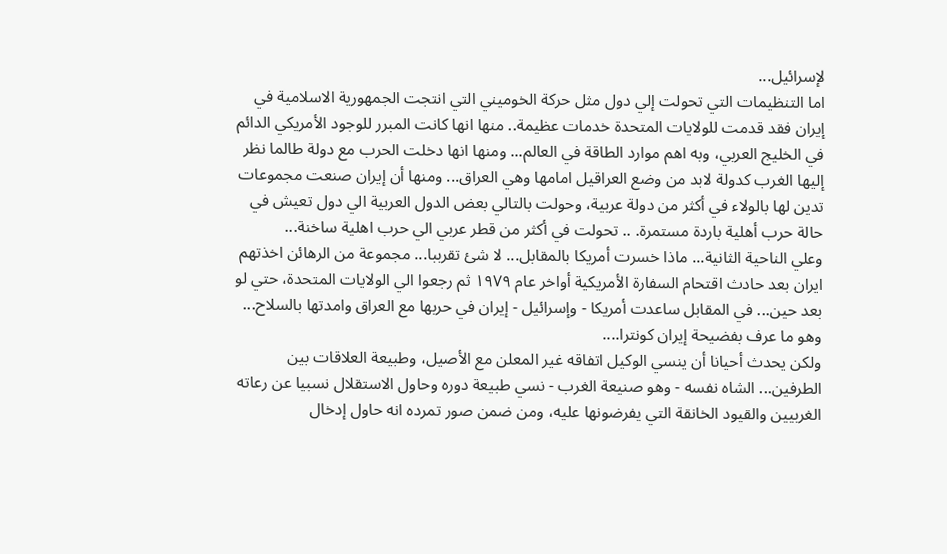لإسرائيل...
اما التنظيمات التي تحولت إلي دول مثل حركة الخوميني التي انتجت الجمهورية الاسلامية في إيران فقد قدمت للولايات المتحدة خدمات عظيمة.. منها انها كانت المبرر للوجود الأمريكي الدائم في الخليج العربي، وبه اهم موارد الطاقة في العالم... ومنها انها دخلت الحرب مع دولة طالما نظر إليها الغرب كدولة لابد من وضع العراقيل امامها وهي العراق... ومنها أن إيران صنعت مجموعات تدين لها بالولاء في أكثر من دولة عربية، وحولت بالتالي بعض الدول العربية الي دول تعيش في حالة حرب أهلية باردة مستمرة. .. تحولت في أكثر من قطر عربي الي حرب اهلية ساخنة...
وعلي الناحية الثانية... ماذا خسرت أمريكا بالمقابل... لا شئ تقرببا... مجموعة من الرهائن اخذتهم ايران بعد حادث اقتحام السفارة الأمريكية أواخر عام ١٩٧٩ ثم رجعوا الي الولايات المتحدة، حتي لو بعد حين... في المقابل ساعدت أمريكا - وإسرائيل - إيران في حربها مع العراق وامدتها بالسلاح... وهو ما عرف بفضيحة إيران كونترا....
ولكن يحدث أحيانا أن ينسي الوكيل اتفاقه غير المعلن مع الأصيل، وطبيعة العلاقات بين الطرفين... الشاه نفسه - وهو صنيعة الغرب - نسي طبيعة دوره وحاول الاستقلال نسبيا عن رعاته الغربيين والقيود الخانقة التي يفرضونها عليه، ومن ضمن صور تمرده انه حاول إدخال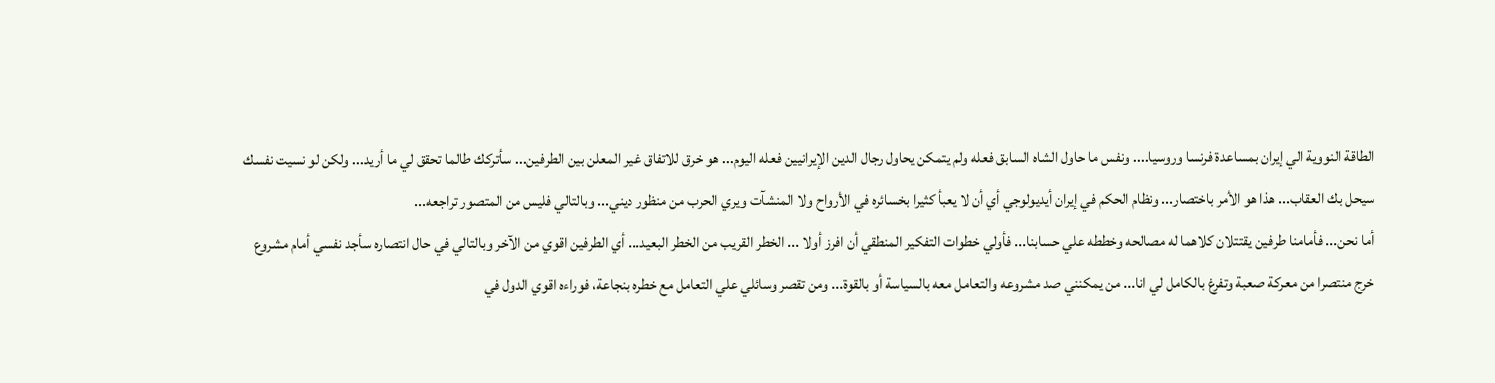الطاقة النووية الي إيران بمساعدة فرنسا وروسيا.... ونفس ما حاول الشاه السابق فعله ولم يتمكن يحاول رجال الدين الإيرانيين فعله اليوم... هو خرق للاتفاق غير المعلن بين الطرفين... سأتركك طالما تحقق لي ما أريد... ولكن لو نسيت نفسك سيحل بك العقاب... هذا هو الأمر باختصار... ونظام الحكم في إيران أيديولوجي أي أن لا يعبأ كثيرا بخسائره في الأرواح ولا المنشآت ويري الحرب من منظور ديني... وبالتالي فليس من المتصور تراجعه...
أما نحن... فأمامنا طرفين يقتتلان كلاهما له مصالحه وخططه علي حسابنا... فأولي خطوات التفكير المنطقي أن افرز أولا ... الخطر القريب من الخطر البعيد... أي الطرفين اقوي من الآخر وبالتالي في حال انتصاره سأجد نفسي أمام مشروع خرج منتصرا من معركة صعبة وتفرغ بالكامل لي انا... من يمكنني صد مشروعه والتعامل معه بالسياسة أو بالقوة... ومن تقصر وسائلي علي التعامل مع خطره بنجاعة، فوراءه اقوي الدول في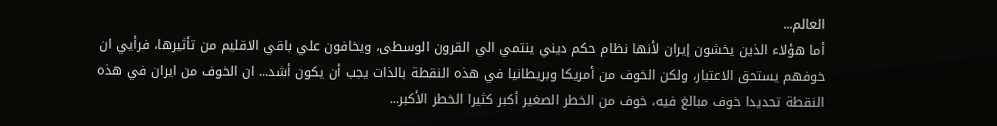العالم...
أما هؤلاء الذين يخشون إيران لأنها نظام حكم ديني ينتمي الي القرون الوسطى، ويخافون علي باقي الاقليم من تأثيرها، فرأيي ان خوفهم يستحق الاعتبار، ولكن الخوف من أمريكا وبريطانيا في هذه النقطة بالذات يجب أن يكون أشد... ان الخوف من ايران في هذه النقطة تحديدا خوف مبالغ فيه، خوف من الخطر الصغير أكبر كثيرا الخطر الأكبر...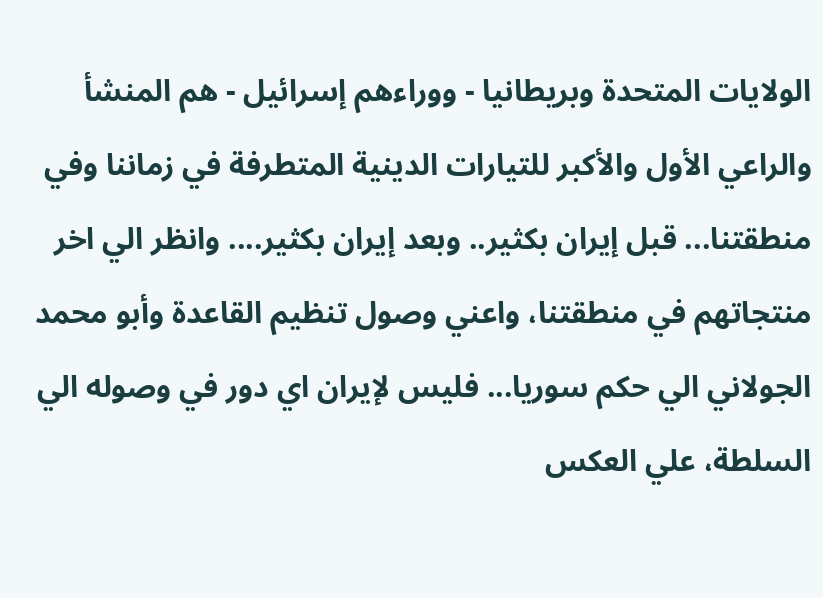الولايات المتحدة وبريطانيا - ووراءهم إسرائيل - هم المنشأ والراعي الأول والأكبر للتيارات الدينية المتطرفة في زماننا وفي منطقتنا... قبل إيران بكثير.. وبعد إيران بكثير.... وانظر الي اخر منتجاتهم في منطقتنا، واعني وصول تنظيم القاعدة وأبو محمد الجولاني الي حكم سوريا... فليس لإيران اي دور في وصوله الي السلطة، علي العكس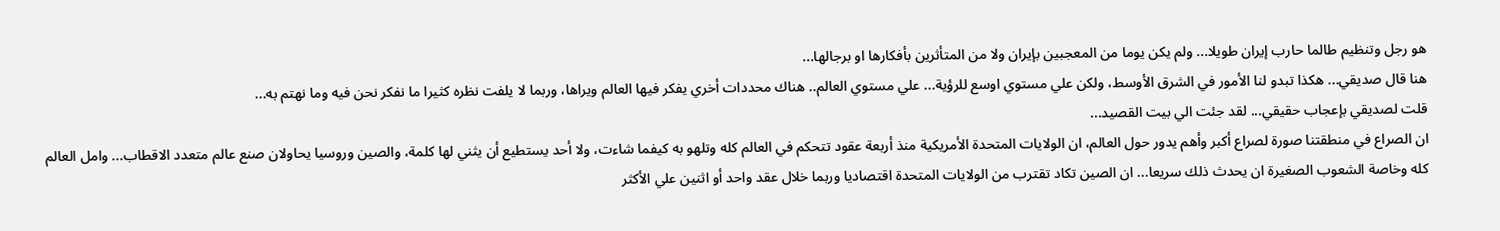هو رجل وتنظيم طالما حارب إيران طويلا... ولم يكن يوما من المعجبين بإيران ولا من المتأثرين بأفكارها او برجالها...
هنا قال صديقي... هكذا تبدو لنا الأمور في الشرق الأوسط، ولكن علي مستوي اوسع للرؤية... علي مستوي العالم.. هناك محددات أخري يفكر فيها العالم ويراها، وربما لا يلفت نظره كثيرا ما نفكر نحن فيه وما نهتم به...
قلت لصديقي بإعجاب حقيقي... لقد جئت الي بيت القصيد...
ان الصراع في منطقتنا صورة لصراع أكبر وأهم يدور حول العالم، ان الولايات المتحدة الأمريكية منذ أربعة عقود تتحكم في العالم كله وتلهو به كيفما شاءت، ولا أحد يستطيع أن يثني لها كلمة، والصين وروسيا يحاولان صنع عالم متعدد الاقطاب... وامل العالم كله وخاصة الشعوب الصغيرة ان يحدث ذلك سريعا... ان الصين تكاد تقترب من الولايات المتحدة اقتصاديا وربما خلال عقد واحد أو اثنين علي الأكثر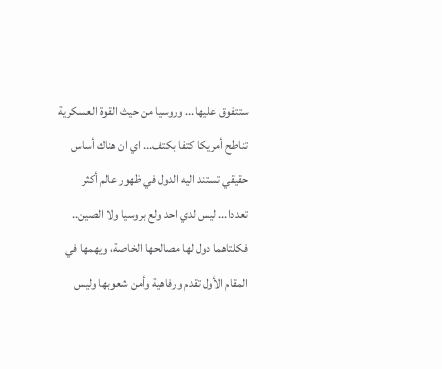ستتفوق عليها... وروسيا من حيث القوة العسكرية تناطح أمريكا كتفا بكتف... اي ان هناك أساس حقيقي تستند اليه الدول في ظهور عالم أكثر تعددا... ليس لدي احد ولع بروسيا ولا الصين.. فكلتاهما دول لها مصالحها الخاصة، ويهمها في المقام الأول تقدم ورفاهية وأمن شعوبها وليس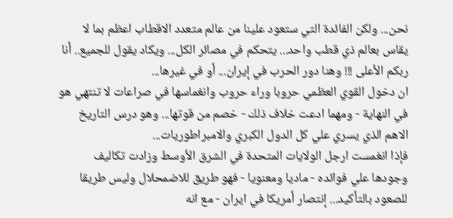نحن... ولكن الفائدة التي ستعود علينا من عالم متعدد الاقطاب اعظم بما لا يقاس بعالم ذي قطب واحد... يتحكم في مصائر الكل... ويكاد يقول للجميع.. أنا ربكم الأعلى !!! وهنا دور الحرب في إيران... أو في غيرها...
ان دخول القوي العظمي حروبا وراء حروب وانغماسها في صراعات لا تنتهي هو في النهاية - ومهما ادعت خلاف ذلك - خصم من قوتها... وهو درس التاريخ الاهم الذي يسري علي كل الدول الكبري والامبراطوريات...
فإذا انغمست ارجل الولايات المتحدة في الشرق الأوسط وزادت تكاليف وجودها علي فوائده - ماديا ومعنويا - فهو طريق للاضمحلال وليس طريقا للصعود بالتأكيد... إنتصار أمريكا في ايران - مع انه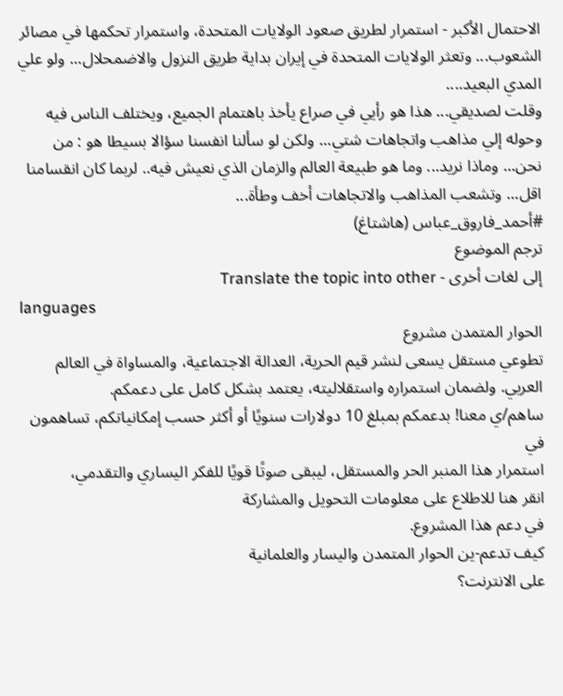الاحتمال الأكبر - استمرار لطريق صعود الولايات المتحدة، واستمرار تحكمها في مصائر الشعوب... وتعثر الولايات المتحدة في إيران بداية طريق النزول والاضمحلال... ولو علي المدي البعيد....
وقلت لصديقي... هذا هو رأيي في صراع يأخذ باهتمام الجميع، ويختلف الناس فيه وحوله إلي مذاهب واتجاهات شتي... ولكن لو سألنا انفسنا سؤالا بسيطا هو : من نحن... وماذا نريد... وما هو طبيعة العالم والزمان الذي نعيش فيه.. لربما كان انقسامنا اقل... وتشعب المذاهب والاتجاهات أخف وطأة...
#أحمد_فاروق_عباس (هاشتاغ)
ترجم الموضوع
إلى لغات أخرى - Translate the topic into other
languages
الحوار المتمدن مشروع
تطوعي مستقل يسعى لنشر قيم الحرية، العدالة الاجتماعية، والمساواة في العالم
العربي. ولضمان استمراره واستقلاليته، يعتمد بشكل كامل على دعمكم.
ساهم/ي معنا! بدعمكم بمبلغ 10 دولارات سنويًا أو أكثر حسب إمكانياتكم، تساهمون في
استمرار هذا المنبر الحر والمستقل، ليبقى صوتًا قويًا للفكر اليساري والتقدمي،
انقر هنا للاطلاع على معلومات التحويل والمشاركة
في دعم هذا المشروع.
كيف تدعم-ين الحوار المتمدن واليسار والعلمانية
على الانترنت؟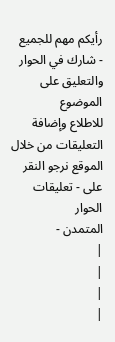رأيكم مهم للجميع
- شارك في الحوار
والتعليق على الموضوع
للاطلاع وإضافة
التعليقات من خلال
الموقع نرجو النقر
على - تعليقات الحوار
المتمدن -
|
|
|
|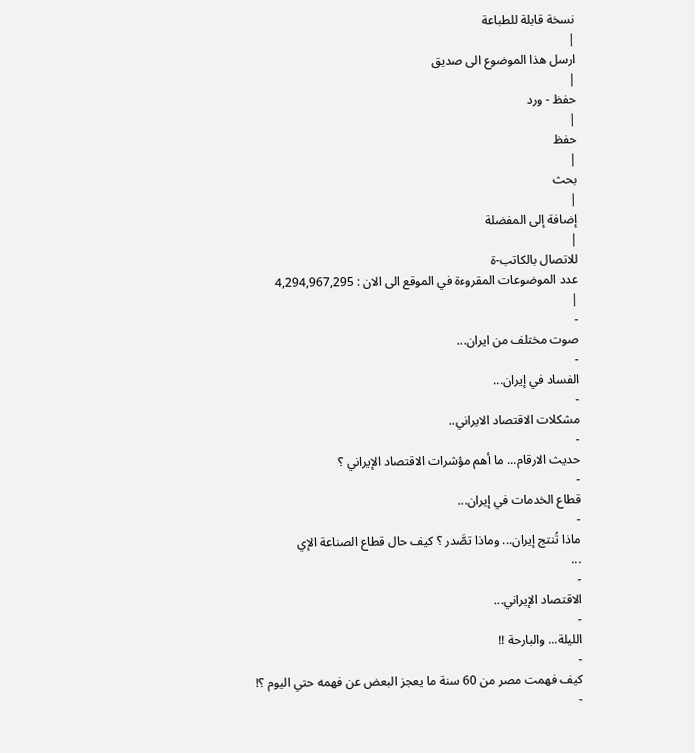نسخة قابلة للطباعة
|
ارسل هذا الموضوع الى صديق
|
حفظ - ورد
|
حفظ
|
بحث
|
إضافة إلى المفضلة
|
للاتصال بالكاتب-ة
عدد الموضوعات المقروءة في الموقع الى الان : 4,294,967,295
|
-
صوت مختلف من ايران...
-
الفساد في إيران...
-
مشكلات الاقتصاد الايراني..
-
حديث الارقام... ما أهم مؤشرات الاقتصاد الإيراني ؟
-
قطاع الخدمات في إيران...
-
ماذا تُنتج إيران... وماذا تصَّدر ؟ كيف حال قطاع الصناعة الإي
...
-
الاقتصاد الإيراني...
-
الليلة... والبارحة !!
-
كيف فهمت مصر من 60 سنة ما يعجز البعض عن فهمه حتي اليوم ؟!
-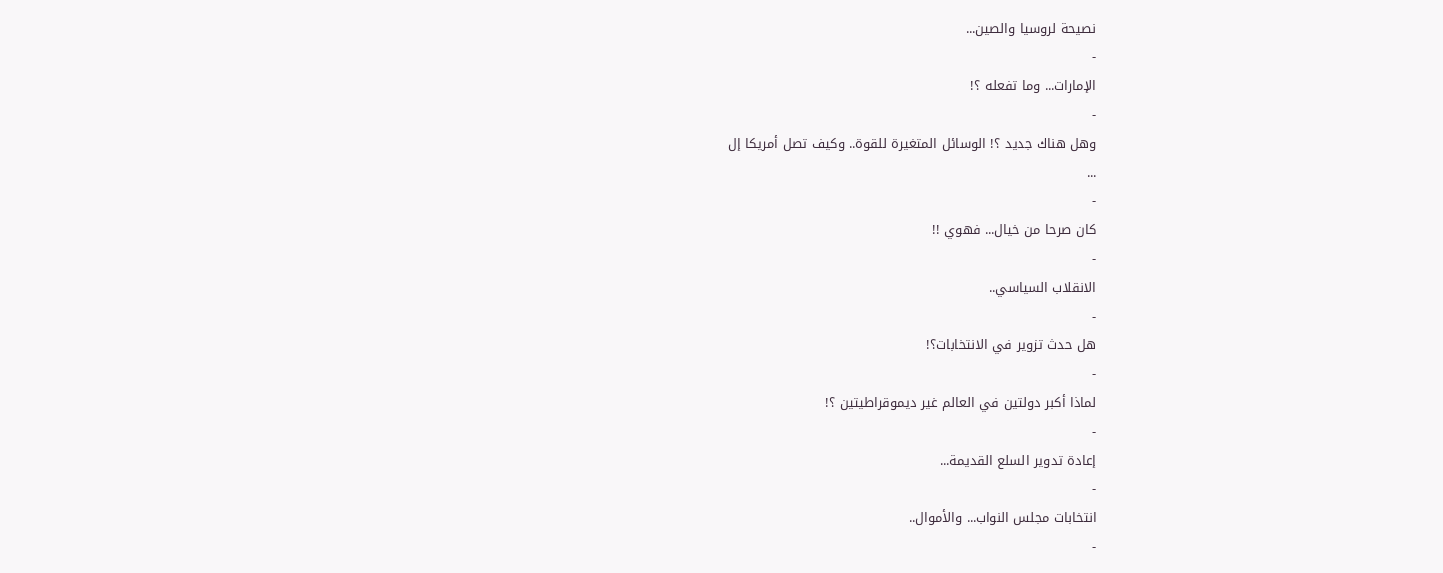نصيحة لروسيا والصين...
-
الإمارات... وما تفعله ؟!
-
وهل هناك جديد ؟! الوسائل المتغيرة للقوة.. وكيف تصل أمريكا إل
...
-
كان صرحا من خيال... فهوي !!
-
الانقلاب السياسي..
-
هل حدث تزوير في الانتخابات؟!
-
لماذا أكبر دولتين في العالم غير ديموقراطيتين ؟!
-
إعادة تدوير السلع القديمة...
-
انتخابات مجلس النواب... والأموال..
-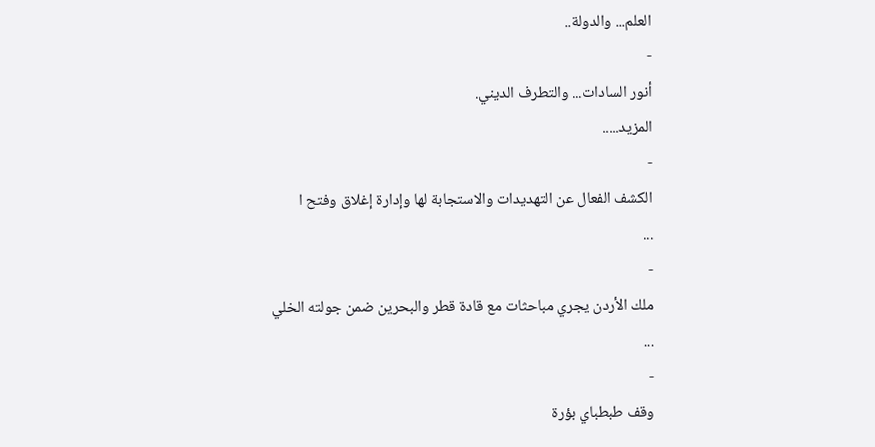العلم... والدولة..
-
أنور السادات... والتطرف الديني.
المزيد.....
-
الكشف الفعال عن التهديدات والاستجابة لها وإدارة إغلاق وفتح ا
...
-
ملك الأردن يجري مباحثات مع قادة قطر والبحرين ضمن جولته الخلي
...
-
وقف طبطباي بؤرة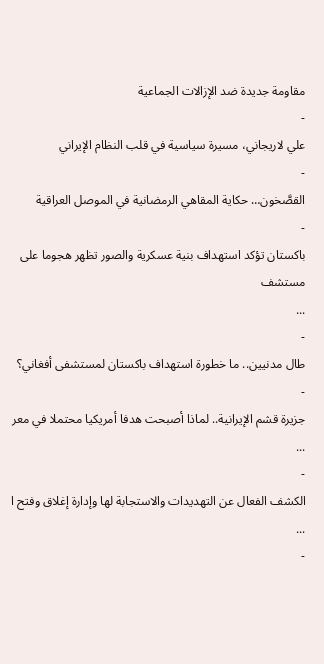مقاومة جديدة ضد الإزالات الجماعية
-
علي لاريجاني، مسيرة سياسية في قلب النظام الإيراني
-
القصَّخون… حكاية المقاهي الرمضانية في الموصل العراقية
-
باكستان تؤكد استهداف بنية عسكرية والصور تظهر هجوما على مستشف
...
-
طال مدنيين.. ما خطورة استهداف باكستان لمستشفى أفغاني؟
-
جزيرة قشم الإيرانية.. لماذا أصبحت هدفا أمريكيا محتملا في معر
...
-
الكشف الفعال عن التهديدات والاستجابة لها وإدارة إغلاق وفتح ا
...
-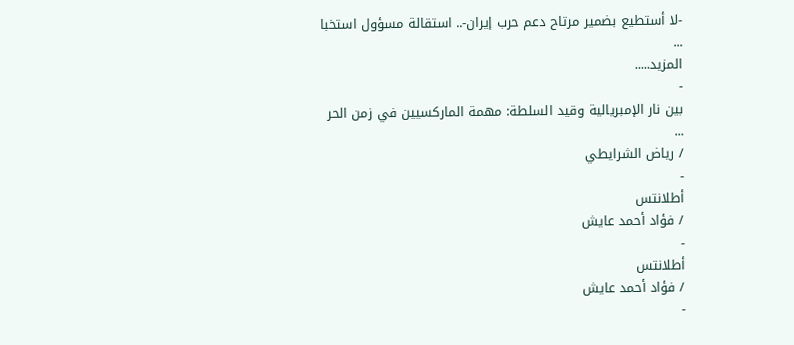-لا أستطيع بضمير مرتاح دعم حرب إيران-.. استقالة مسؤول استخبا
...
المزيد.....
-
بين نار الإمبريالية وقيد السلطة: مهمة الماركسيين في زمن الحر
...
/ رياض الشرايطي
-
أطلانتس
/ فؤاد أحمد عايش
-
أطلانتس
/ فؤاد أحمد عايش
-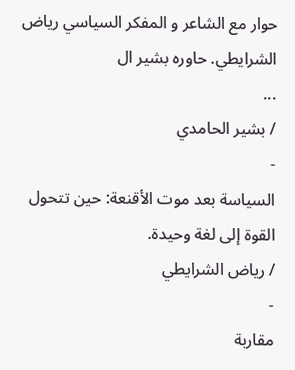حوار مع الشاعر و المفكر السياسي رياض الشرايطي. حاوره بشير ال
...
/ بشير الحامدي
-
السياسة بعد موت الأقنعة: حين تتحول القوة إلى لغة وحيدة.
/ رياض الشرايطي
-
مقاربة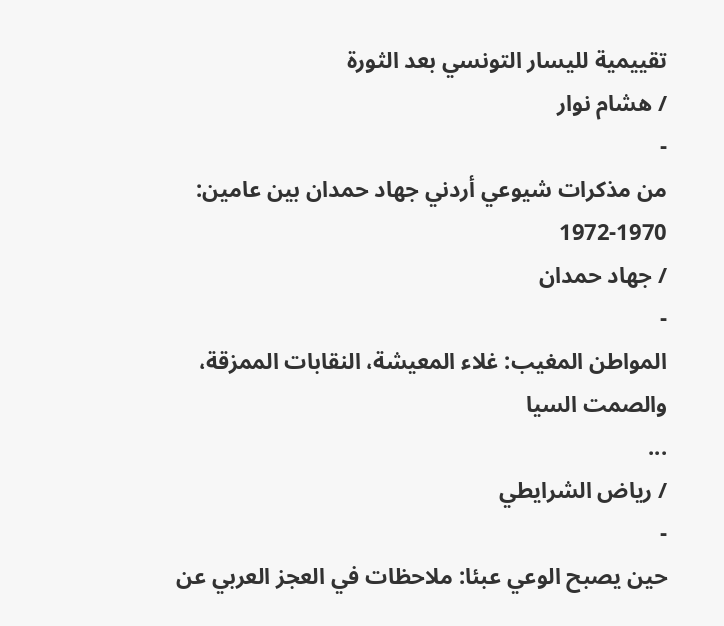تقييمية لليسار التونسي بعد الثورة
/ هشام نوار
-
من مذكرات شيوعي أردني جهاد حمدان بين عامين: 1970-1972
/ جهاد حمدان
-
المواطن المغيب: غلاء المعيشة، النقابات الممزقة، والصمت السيا
...
/ رياض الشرايطي
-
حين يصبح الوعي عبئا: ملاحظات في العجز العربي عن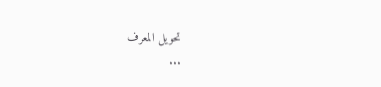تحويل المعرف
...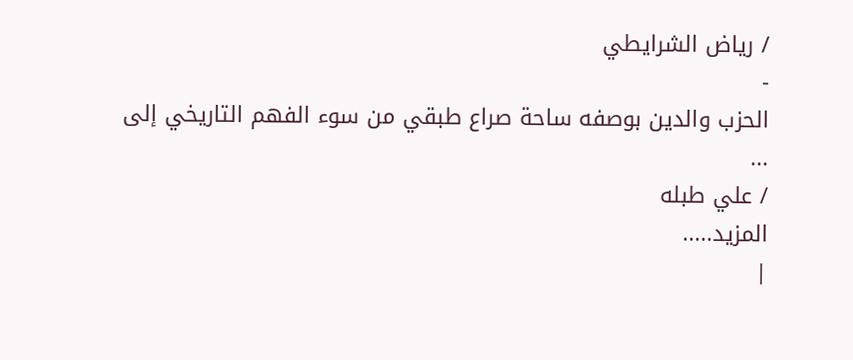/ رياض الشرايطي
-
الحزب والدين بوصفه ساحة صراع طبقي من سوء الفهم التاريخي إلى
...
/ علي طبله
المزيد.....
|